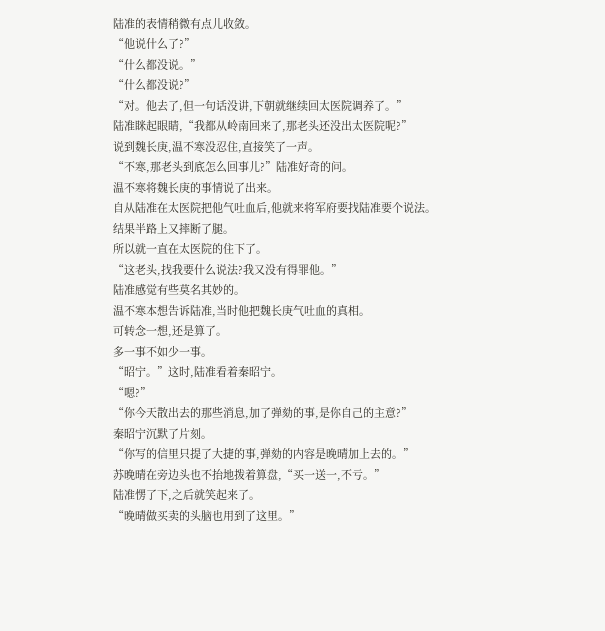陆准的表情稍微有点儿收敛。
“他说什么了?”
“什么都没说。”
“什么都没说?”
“对。他去了,但一句话没讲,下朝就继续回太医院调养了。”
陆准眯起眼睛,“我都从岭南回来了,那老头还没出太医院呢?”
说到魏长庚,温不寒没忍住,直接笑了一声。
“不寒,那老头到底怎么回事儿?”陆准好奇的问。
温不寒将魏长庚的事情说了出来。
自从陆准在太医院把他气吐血后,他就来将军府要找陆准要个说法。
结果半路上又摔断了腿。
所以就一直在太医院的住下了。
“这老头,找我要什么说法?我又没有得罪他。”
陆准感觉有些莫名其妙的。
温不寒本想告诉陆准,当时他把魏长庚气吐血的真相。
可转念一想,还是算了。
多一事不如少一事。
“昭宁。”这时,陆准看着秦昭宁。
“嗯?”
“你今天散出去的那些消息,加了弹劾的事,是你自己的主意?”
秦昭宁沉默了片刻。
“你写的信里只提了大捷的事,弹劾的内容是晚晴加上去的。”
苏晚晴在旁边头也不抬地拨着算盘,“买一送一,不亏。”
陆准愣了下,之后就笑起来了。
“晚晴做买卖的头脑也用到了这里。”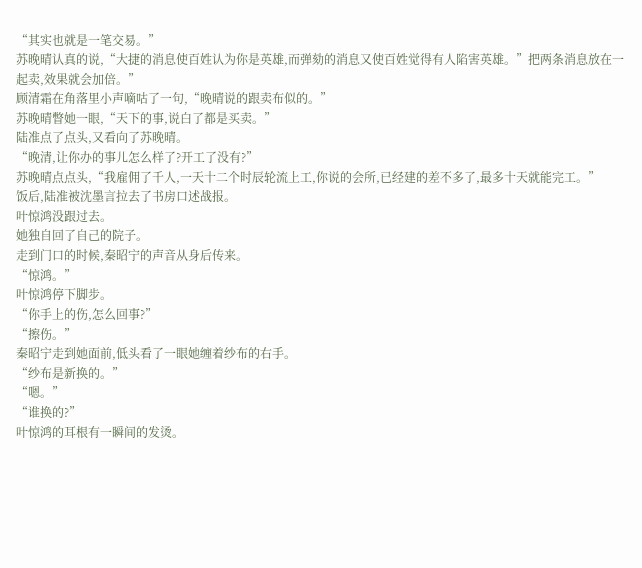“其实也就是一笔交易。”
苏晚晴认真的说,“大捷的消息使百姓认为你是英雄,而弹劾的消息又使百姓觉得有人陷害英雄。”把两条消息放在一起卖,效果就会加倍。”
顾清霜在角落里小声嘀咕了一句,“晚晴说的跟卖布似的。”
苏晚晴瞥她一眼,“天下的事,说白了都是买卖。”
陆准点了点头,又看向了苏晚晴。
“晚清,让你办的事儿怎么样了?开工了没有?”
苏晚晴点点头,“我雇佣了千人,一天十二个时辰轮流上工,你说的会所,已经建的差不多了,最多十天就能完工。”
饭后,陆准被沈墨言拉去了书房口述战报。
叶惊鸿没跟过去。
她独自回了自己的院子。
走到门口的时候,秦昭宁的声音从身后传来。
“惊鸿。”
叶惊鸿停下脚步。
“你手上的伤,怎么回事?”
“擦伤。”
秦昭宁走到她面前,低头看了一眼她缠着纱布的右手。
“纱布是新换的。”
“嗯。”
“谁换的?”
叶惊鸿的耳根有一瞬间的发烫。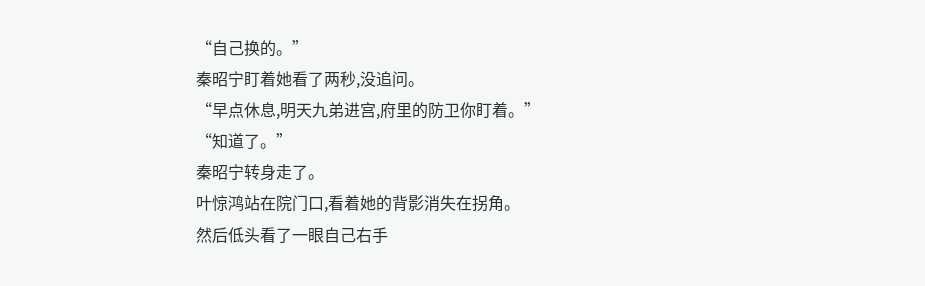“自己换的。”
秦昭宁盯着她看了两秒,没追问。
“早点休息,明天九弟进宫,府里的防卫你盯着。”
“知道了。”
秦昭宁转身走了。
叶惊鸿站在院门口,看着她的背影消失在拐角。
然后低头看了一眼自己右手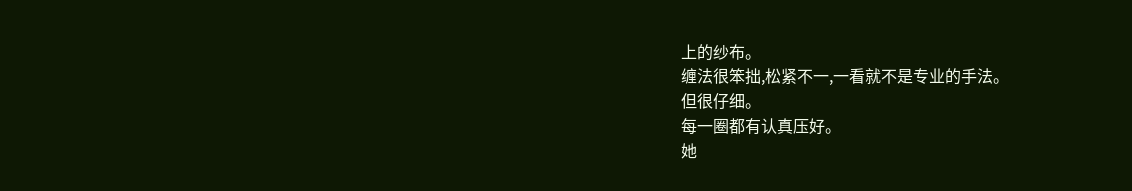上的纱布。
缠法很笨拙,松紧不一,一看就不是专业的手法。
但很仔细。
每一圈都有认真压好。
她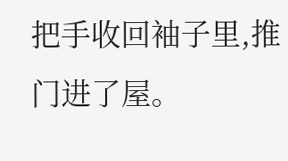把手收回袖子里,推门进了屋。